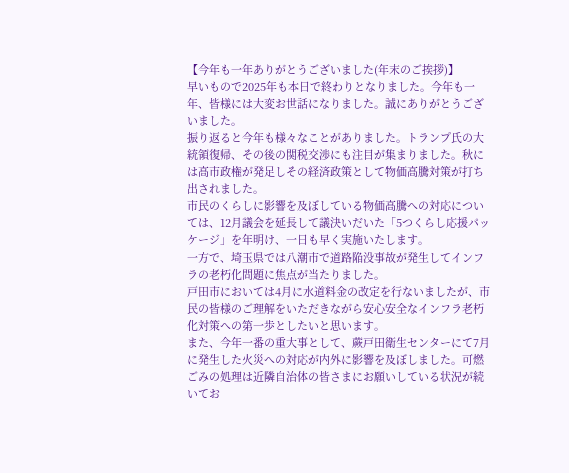【今年も一年ありがとうございました(年末のご挨拶)】
早いもので2025年も本日で終わりとなりました。今年も一年、皆様には大変お世話になりました。誠にありがとうございました。
振り返ると今年も様々なことがありました。トランプ氏の大統領復帰、その後の関税交渉にも注目が集まりました。秋には高市政権が発足しその経済政策として物価高騰対策が打ち出されました。
市民のくらしに影響を及ぼしている物価高騰への対応については、12月議会を延長して議決いだいた「5つくらし応援パッケージ」を年明け、一日も早く実施いたします。
一方で、埼玉県では八潮市で道路陥没事故が発生してインフラの老朽化問題に焦点が当たりました。
戸田市においては4月に水道料金の改定を行ないましたが、市民の皆様のご理解をいただきながら安心安全なインフラ老朽化対策への第一歩としたいと思います。
また、今年一番の重大事として、蕨戸田衛生センターにて7月に発生した火災への対応が内外に影響を及ぼしました。可燃ごみの処理は近隣自治体の皆さまにお願いしている状況が続いてお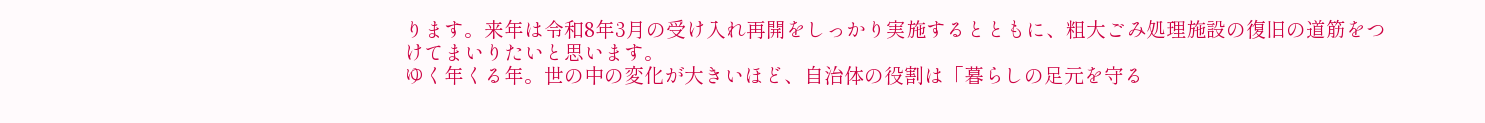ります。来年は令和8年3月の受け入れ再開をしっかり実施するとともに、粗大ごみ処理施設の復旧の道筋をつけてまいりたいと思います。
ゆく年くる年。世の中の変化が大きいほど、自治体の役割は「暮らしの足元を守る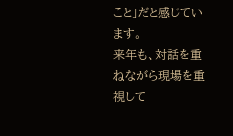こと」だと感じています。
来年も、対話を重ねながら現場を重視して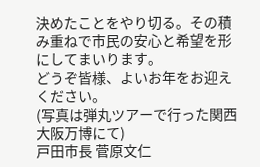決めたことをやり切る。その積み重ねで市民の安心と希望を形にしてまいります。
どうぞ皆様、よいお年をお迎えください。
(写真は弾丸ツアーで行った関西大阪万博にて)
戸田市長 菅原文仁